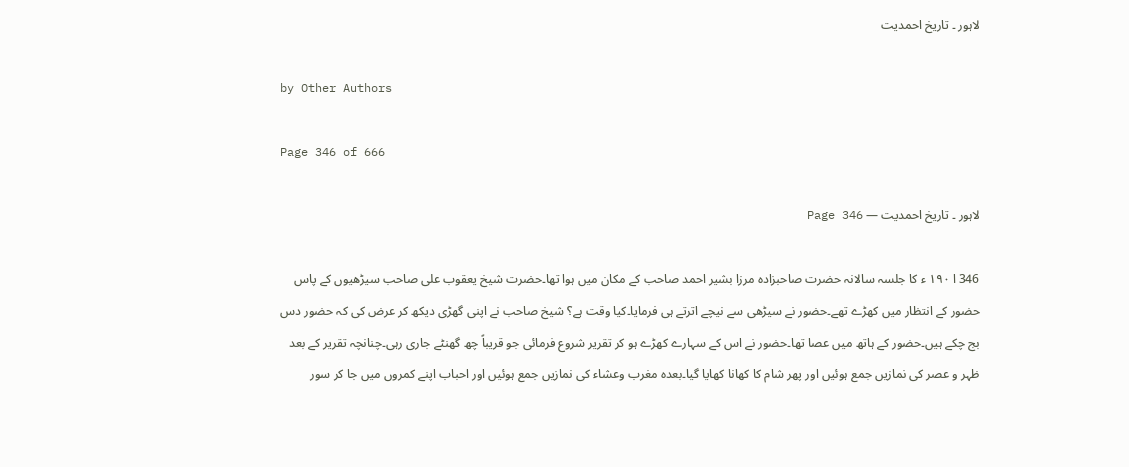لاہور ۔ تاریخ احمدیت

by Other Authors

Page 346 of 666

لاہور ۔ تاریخ احمدیت — Page 346

346 ا ۱۹۰ ء کا جلسہ سالانہ حضرت صاحبزادہ مرزا بشیر احمد صاحب کے مکان میں ہوا تھا۔حضرت شیخ یعقوب علی صاحب سیڑھیوں کے پاس حضور کے انتظار میں کھڑے تھے۔حضور نے سیڑھی سے نیچے اترتے ہی فرمایا۔کیا وقت ہے؟ شیخ صاحب نے اپنی گھڑی دیکھ کر عرض کی کہ حضور دس بج چکے ہیں۔حضور کے ہاتھ میں عصا تھا۔حضور نے اس کے سہارے کھڑے ہو کر تقریر شروع فرمائی جو قریباً چھ گھنٹے جاری رہی۔چنانچہ تقریر کے بعد ظہر و عصر کی نمازیں جمع ہوئیں اور پھر شام کا کھانا کھایا گیا۔بعدہ مغرب وعشاء کی نمازیں جمع ہوئیں اور احباب اپنے کمروں میں جا کر سور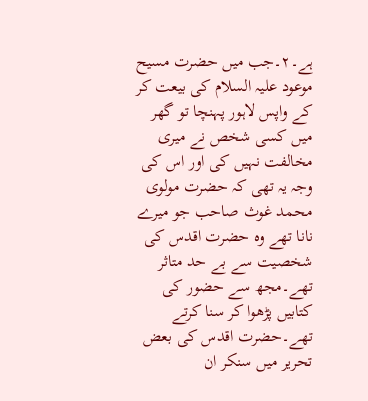ہے۔۲۔جب میں حضرت مسیح موعود علیہ السلام کی بیعت کر کے واپس لاہور پہنچا تو گھر میں کسی شخص نے میری مخالفت نہیں کی اور اس کی وجہ یہ تھی کہ حضرت مولوی محمد غوث صاحب جو میرے نانا تھے وہ حضرت اقدس کی شخصیت سے بے حد متاثر تھے۔مجھ سے حضور کی کتابیں پڑھوا کر سنا کرتے تھے۔حضرت اقدس کی بعض تحریر میں سنکر ان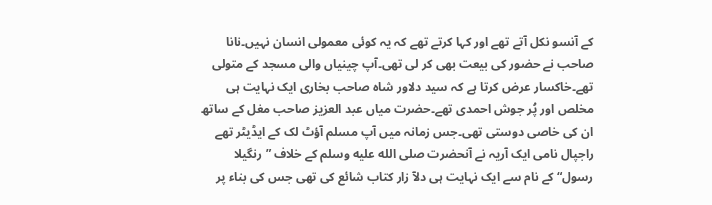کے آنسو نکل آتے تھے اور کہا کرتے تھے کہ یہ کوئی معمولی انسان نہیں۔نانا صاحب نے حضور کی بیعت بھی کر لی تھی۔آپ چینیاں والی مسجد کے متولی تھے۔خاکسار عرض کرتا ہے کہ سید دلاور شاہ صاحب بخاری ایک نہایت ہی مخلص اور پُر جوش احمدی تھے۔حضرت میاں عبد العزیز صاحب مغل کے ساتھ ان کی خاصی دوستی تھی۔جس زمانہ میں آپ مسلم آؤٹ لک کے ایڈیٹر تھے راجپال نامی ایک آریہ نے آنحضرت صلى الله عليه وسلم کے خلاف ”رنگیلا رسول“ کے نام سے ایک نہایت ہی دلآ زار کتاب شائع کی تھی جس کی بناء پر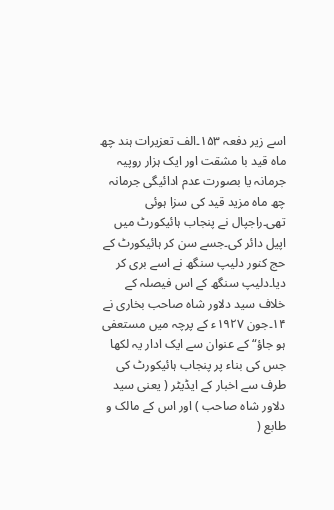اسے زیر دفعہ ۱۵۳۔الف تعزیرات ہند چھ ماہ قید با مشقت اور ایک ہزار روپیہ جرمانہ یا بصورت عدم ادائیگی جرمانہ چھ ماہ مزید قید کی سزا ہوئی تھی۔راجپال نے پنجاب ہائیکورٹ میں اپیل دائر کی۔جسے سن کر ہائیکورٹ کے حج کنور دلیپ سنگھ نے اسے بری کر دیا۔دلیپ سنگھ کے اس فیصلہ کے خلاف سید دلاور شاہ صاحب بخاری نے ۱۴۔جون ۱۹۲۷ء کے پرچہ میں مستعفی ہو جاؤ“ کے عنوان سے ایک ادار یہ لکھا جس کی بناء پر پنجاب ہائیکورٹ کی طرف سے اخبار کے ایڈیٹر ( یعنی سید دلاور شاہ صاحب ) اور اس کے مالک و طابع (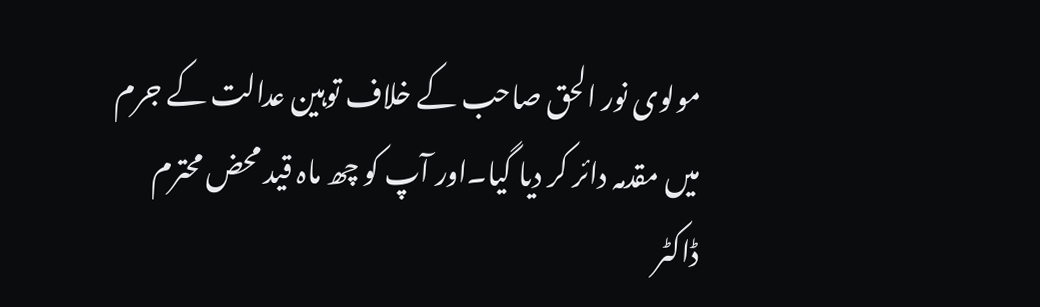مولوی نور الحق صاحب کے خلاف توہین عدالت کے جرم میں مقدمہ دائر کر دیا گیا۔اور آپ کو چھ ماہ قید محض محترم ڈاکٹر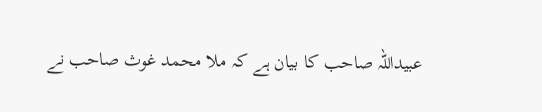عبیداللہ صاحب کا بیان ہے کہ ملا محمد غوث صاحب نے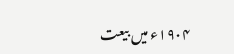۱۹۰۴ء میں بیعت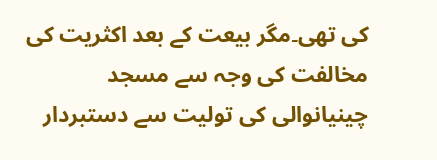کی تھی۔مگر بیعت کے بعد اکثریت کی مخالفت کی وجہ سے مسجد چینیانوالی کی تولیت سے دستبردار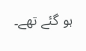ہو گئے تھے۔